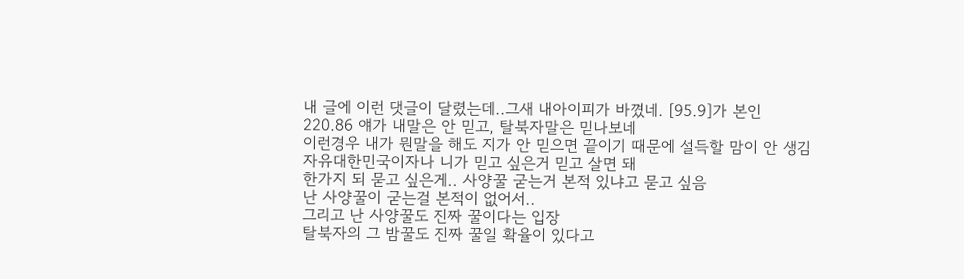내 글에 이런 댓글이 달렸는데..그새 내아이피가 바꼈네. [95.9]가 본인
220.86 얘가 내말은 안 믿고, 탈북자말은 믿나보네
이런경우 내가 뭔말을 해도 지가 안 믿으면 끝이기 때문에 설득할 맘이 안 생김
자유대한민국이자나 니가 믿고 싶은거 믿고 살면 돼
한가지 되 묻고 싶은게.. 사양꿀 굳는거 본적 있냐고 묻고 싶음
난 사양꿀이 굳는걸 본적이 없어서..
그리고 난 사양꿀도 진짜 꿀이다는 입장
탈북자의 그 밤꿀도 진짜 꿀일 확율이 있다고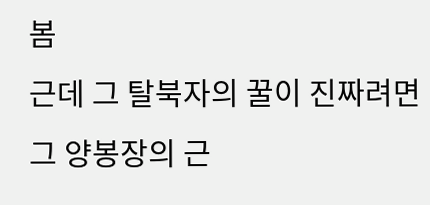봄
근데 그 탈북자의 꿀이 진짜려면 그 양봉장의 근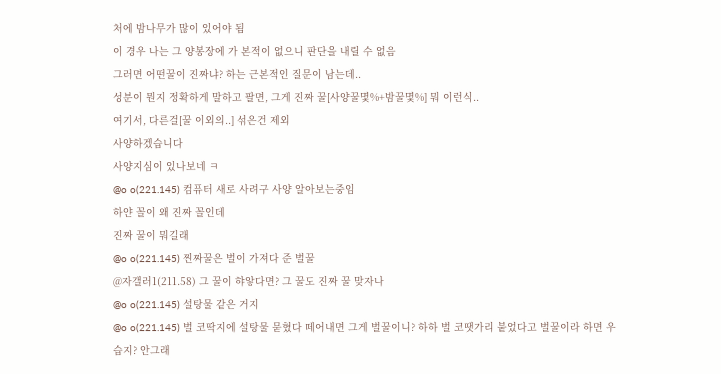처에 밤나무가 많이 있어야 됨
이 경우 나는 그 양봉장에 가 본적이 없으니 판단을 내릴 수 없음
그러면 어떤꿀이 진짜냐? 하는 근본적인 질문이 남는데..
성분이 뭔지 정확하게 말하고 팔면, 그게 진짜 꿀[사양꿀몇%+밤꿀몇%] 뭐 이런식..
여기서, 다른걸[꿀 이외의..] 섞은건 제외
사양하겠습니다
사양지심이 있나보네 ㅋ
@o o(221.145) 컴퓨터 새로 사려구 사양 알아보는중임
하얀 꼴이 왜 진짜 꼴인데
진짜 꿀이 뭐길래
@o o(221.145) 찐짜꿀은 벌이 가져다 준 벌꿀
@자갤러1(211.58) 그 꿀이 햐앟다면? 그 꿀도 진짜 꿀 맞자나
@o o(221.145) 설탕물 같은 거지
@o o(221.145) 벌 코딱지에 설탕물 묻혔다 떼어내면 그게 벌꿀이니? 하하 벌 코땟가리 붙었다고 벌꿀이라 하면 우습지? 안그래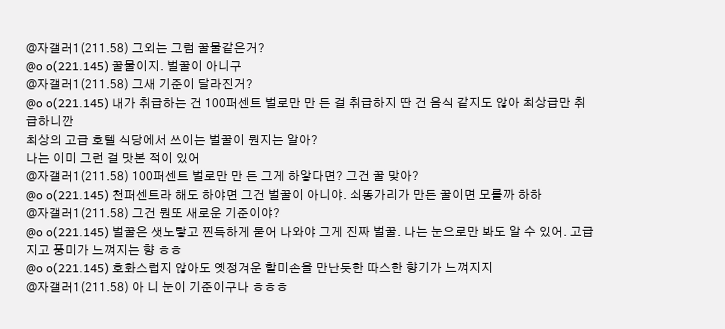@자갤러1(211.58) 그외는 그럼 꿀물같은거?
@o o(221.145) 꿀물이지. 벌꿀이 아니구
@자갤러1(211.58) 그새 기준이 달라진거?
@o o(221.145) 내가 취급하는 건 100퍼센트 벌로만 만 든 걸 취급하지 딴 건 음식 같지도 않아 최상급만 취급하니깐
최상의 고급 호텔 식당에서 쓰이는 벌꿀이 뭔지는 알아?
나는 이미 그런 걸 맛본 적이 있어
@자갤러1(211.58) 100퍼센트 벌로만 만 든 그게 하앟다면? 그건 꿀 맞아?
@o o(221.145) 천퍼센트라 해도 하야면 그건 벌꿀이 아니야. 쇠똥가리가 만든 꿀이면 모를까 하하
@자갤러1(211.58) 그건 뭔또 새로운 기준이야?
@o o(221.145) 벌꿀은 샛노랗고 찐득하게 묻어 나와야 그게 진짜 벌꿀. 나는 눈으로만 봐도 알 수 있어. 고급지고 풍미가 느껴지는 향 ㅎㅎ
@o o(221.145) 호화스럽지 않아도 옛정겨운 할미손을 만난듯한 따스한 향기가 느껴지지
@자갤러1(211.58) 아 니 눈이 기준이구나 ㅎㅎㅎ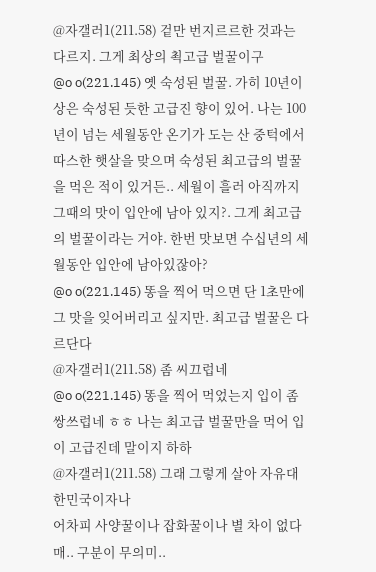@자갤러1(211.58) 겉만 번지르르한 것과는 다르지. 그게 최상의 쵝고급 벌꿀이구
@o o(221.145) 옛 숙성된 벌꿀. 가히 10년이상은 숙성된 듯한 고급진 향이 있어. 나는 100년이 넘는 세월동안 온기가 도는 산 중턱에서 따스한 햇살을 맞으며 숙성된 최고급의 벌꿀을 먹은 적이 있거든.. 세월이 흘러 아직까지 그때의 맛이 입안에 남아 있지?. 그게 최고급의 벌꿀이라는 거야. 한번 맛보면 수십년의 세월동안 입안에 남아있잖아?
@o o(221.145) 똥을 찍어 먹으면 단 1초만에 그 맛을 잊어버리고 싶지만. 최고급 벌꿀은 다르단다
@자갤러1(211.58) 좀 씨끄럽네
@o o(221.145) 똥을 찍어 먹었는지 입이 좀 쌍쓰럽네 ㅎㅎ 나는 최고급 벌꿀만을 먹어 입이 고급진데 말이지 하하
@자갤러1(211.58) 그래 그렇게 살아 자유대한민국이자나
어차피 사양꿀이나 잡화꿀이나 별 차이 없다매.. 구분이 무의미..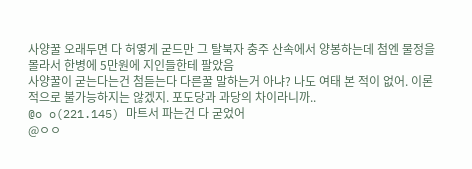사양꿀 오래두면 다 허옇게 굳드만 그 탈북자 충주 산속에서 양봉하는데 첨엔 물정을 몰라서 한병에 5만원에 지인들한테 팔았음
사양꿀이 굳는다는건 첨듣는다 다른꿀 말하는거 아냐? 나도 여태 본 적이 없어. 이론적으로 불가능하지는 않겠지. 포도당과 과당의 차이라니까..
@o o(221.145) 마트서 파는건 다 굳었어
@ㅇㅇ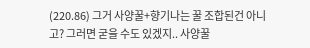(220.86) 그거 사양꿀+향기나는 꿀 조합된건 아니고? 그러면 굳을 수도 있겠지.. 사양꿀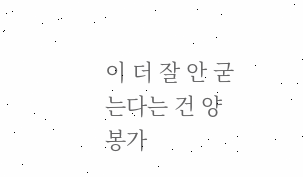이 더 잘 안 굳는다는 건 양봉가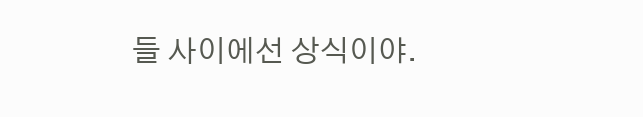들 사이에선 상식이야.